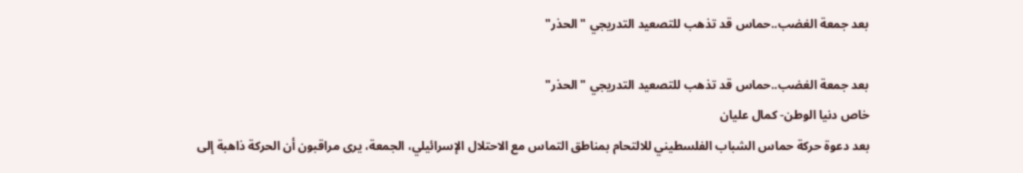بعد جمعة الغضب..حماس قد تذهب للتصعيد التدريجي "الحذر"

بعد جمعة الغضب..حماس قد تذهب للتصعيد التدريجي "الحذر"
خاص دنيا الوطن- كمال عليان
بعد دعوة حركة حماس الشباب الفلسطيني للالتحام بمناطق التماس مع الاحتلال الإسرائيلي، الجمعة، يرى مراقبون أن الحركة ذاهبة إلى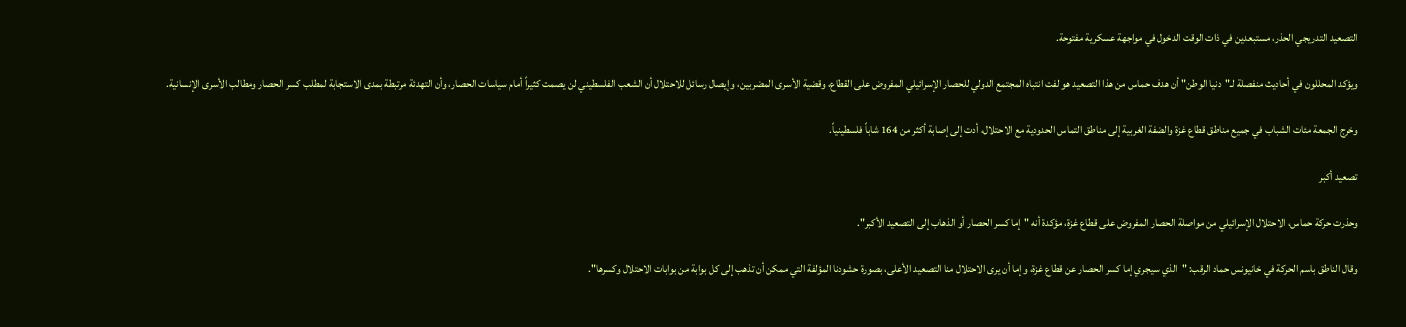التصعيد التدريجي الحذر، مستبعدين في ذات الوقت الدخول في مواجهة عسكرية مفتوحة.

ويؤكد المحللون في أحاديث منفصلة لـ"دنيا الوطن" أن هدف حماس من هذا التصعيد هو لفت انتباه المجتمع الدولي للحصار الإسرائيلي المفروض على القطاع، وقضية الأسرى المضربين، وإيصال رسائل للاحتلال أن الشعب الفلسطيني لن يصمت كثيراً أمام سياسات الحصار، وأن التهدئة مرتبطة بمدى الاستجابة لمطلب كسر الحصار ومطالب الأسرى الإنسانية.

وخرج الجمعة مئات الشباب في جميع مناطق قطاع غزة والضفة الغربية إلى مناطق التماس الحدودية مع الاحتلال، أدت إلى إصابة أكثر من 164 شاباً فلسطينياً.

تصعيد أكبر

وحذرت حركة حماس، الاحتلال الإسرائيلي من مواصلة الحصار المفروض على قطاع غزة، مؤكدة أنه "إما كسر الحصار أو الذهاب إلى التصعيد الأكبر".

وقال الناطق باسم الحركة في خانيونس حماد الرقب: "الذي سيجري إما كسر الحصار عن قطاع غزة، وإما أن يرى الاحتلال منا التصعيد الأعلى، بصورة حشودنا المؤلفة التي ممكن أن تذهب إلى كل بوابة من بوابات الاحتلال وكسرها".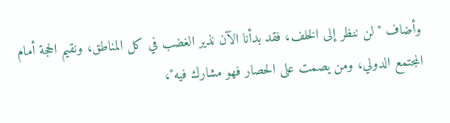وأضاف "لن ننظر إلى الخلف، فقد بدأنا الآن نذير الغضب في كل المناطق، ونقيم الحجة أمام المجتمع الدولي، ومن يصمت على الحصار فهو مشارك فيه"،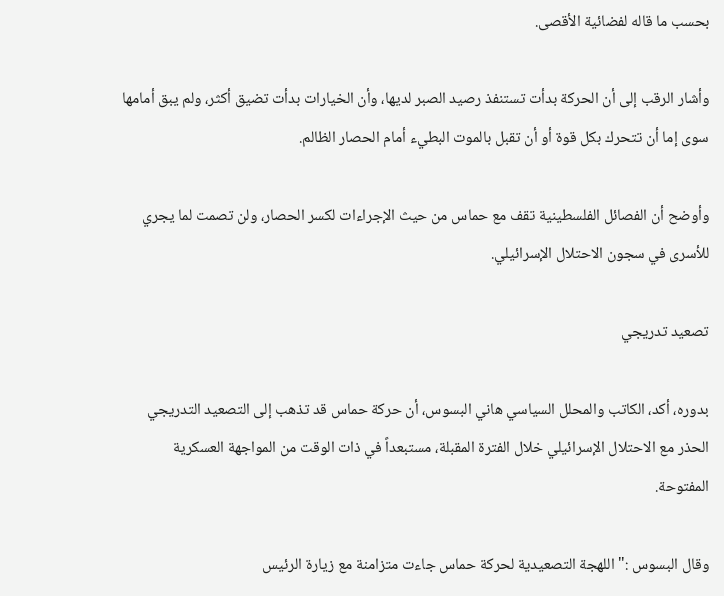بحسب ما قاله لفضائية الأقصى.

وأشار الرقب إلى أن الحركة بدأت تستنفذ رصيد الصبر لديها، وأن الخيارات بدأت تضيق أكثر، ولم يبق أمامها سوى إما أن تتحرك بكل قوة أو أن تقبل بالموت البطيء أمام الحصار الظالم.

وأوضح أن الفصائل الفلسطينية تقف مع حماس من حيث الإجراءات لكسر الحصار، ولن تصمت لما يجري للأسرى في سجون الاحتلال الإسرائيلي.

تصعيد تدريجي

بدوره، أكد، الكاتب والمحلل السياسي هاني البسوس، أن حركة حماس قد تذهب إلى التصعيد التدريجي الحذر مع الاحتلال الإسرائيلي خلال الفترة المقبلة، مستبعداً في ذات الوقت من المواجهة العسكرية المفتوحة.

وقال البسوس :" اللهجة التصعيدية لحركة حماس جاءت متزامنة مع زيارة الرئيس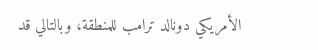الأمريكي دونالد ترامب للمنطقة، وبالتالي قد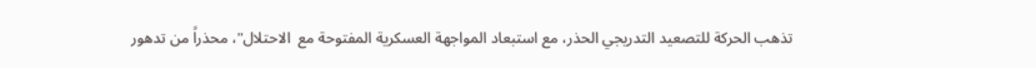تذهب الحركة للتصعيد التدريجي الحذر، مع استبعاد المواجهة العسكرية المفتوحة مع  الاحتلال"، محذراً من تدهور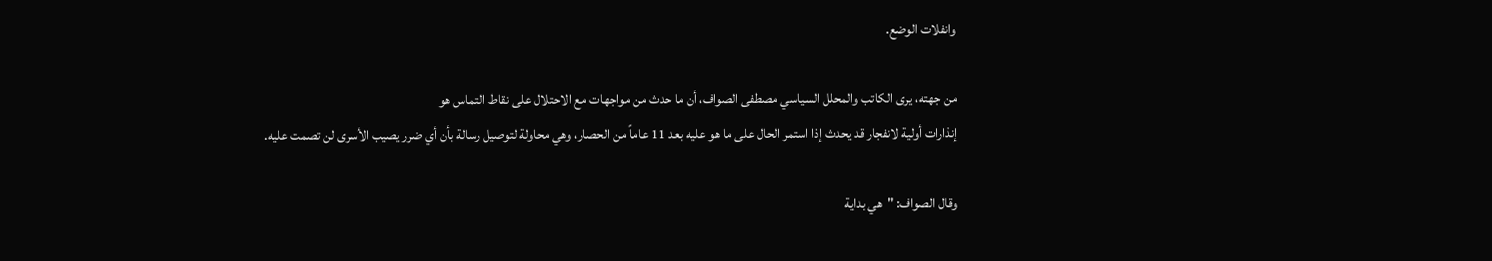وانفلات الوضع.

من جهته، يرى الكاتب والمحلل السياسي مصطفى الصواف، أن ما حدث من مواجهات مع الاحتلال على نقاط التماس هو
إنذارات أولية لانفجار قد يحدث إذا استمر الحال على ما هو عليه بعد 11 عاماً من الحصار، وهي محاولة لتوصيل رسالة بأن أي ضرر يصيب الأسرى لن تصمت عليه.

وقال الصواف: "هي بداية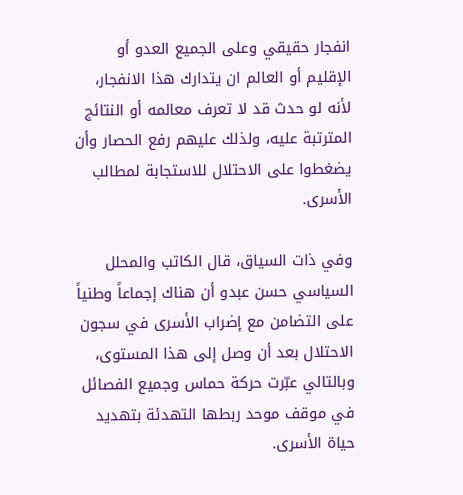انفجار حقيقي وعلى الجميع العدو أو الإقليم أو العالم ان يتدارك هذا الانفجار، لأنه لو حدث قد لا تعرف معالمه أو النتائج المترتبة عليه، ولذلك عليهم رفع الحصار وأن يضغطوا على الاحتلال للاستجابة لمطالب الأسرى.

وفي ذات السياق، قال الكاتب والمحلل السياسي حسن عبدو أن هناك إجماعاً وطنياً على التضامن مع إضراب الأسرى في سجون الاحتلال بعد أن وصل إلى هذا المستوى، وبالتالي عبّرت حركة حماس وجميع الفصائل في موقف موحد ربطها التهدئة بتهديد حياة الأسرى.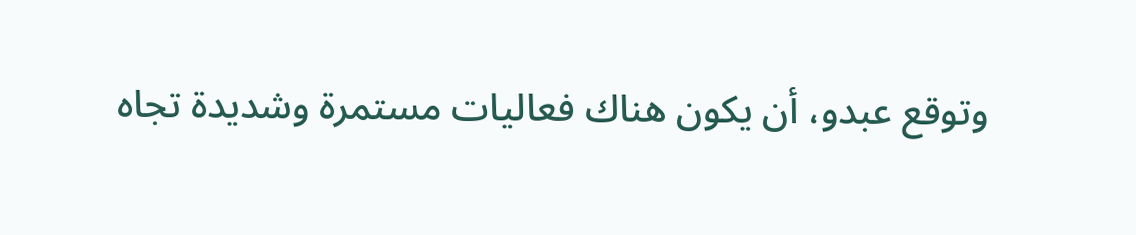وتوقع عبدو، أن يكون هناك فعاليات مستمرة وشديدة تجاه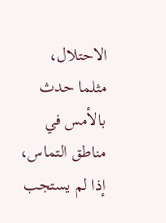الاحتلال، مثلما حدث بالأمس في مناطق التماس، إذا لم يستجب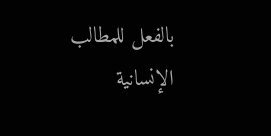بالفعل للمطالب الإنسانية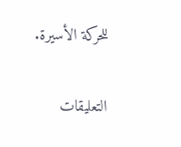للحركة الأسيرة.

التعليقات